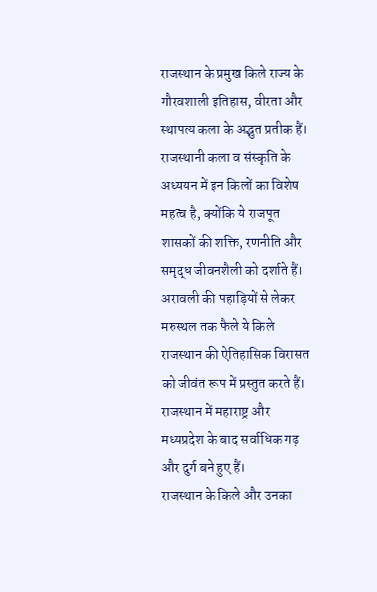राजस्थान के प्रमुख किले राज्य के गौरवशाली इतिहास, वीरता और स्थापत्य कला के अद्भुत प्रतीक हैं। राजस्थानी कला व संस्कृति के अध्ययन में इन किलों का विशेष महत्व है, क्योंकि ये राजपूत शासकों की शक्ति, रणनीति और समृद्ध जीवनशैली को दर्शाते हैं। अरावली की पहाड़ियों से लेकर मरुस्थल तक फैले ये किले राजस्थान की ऐतिहासिक विरासत को जीवंत रूप में प्रस्तुत करते हैं।
राजस्थान में महाराष्ट्र और मध्यप्रदेश के बाद सर्वाधिक गढ़ और दुर्ग बने हुए हैं।
राजस्थान के किले और उनका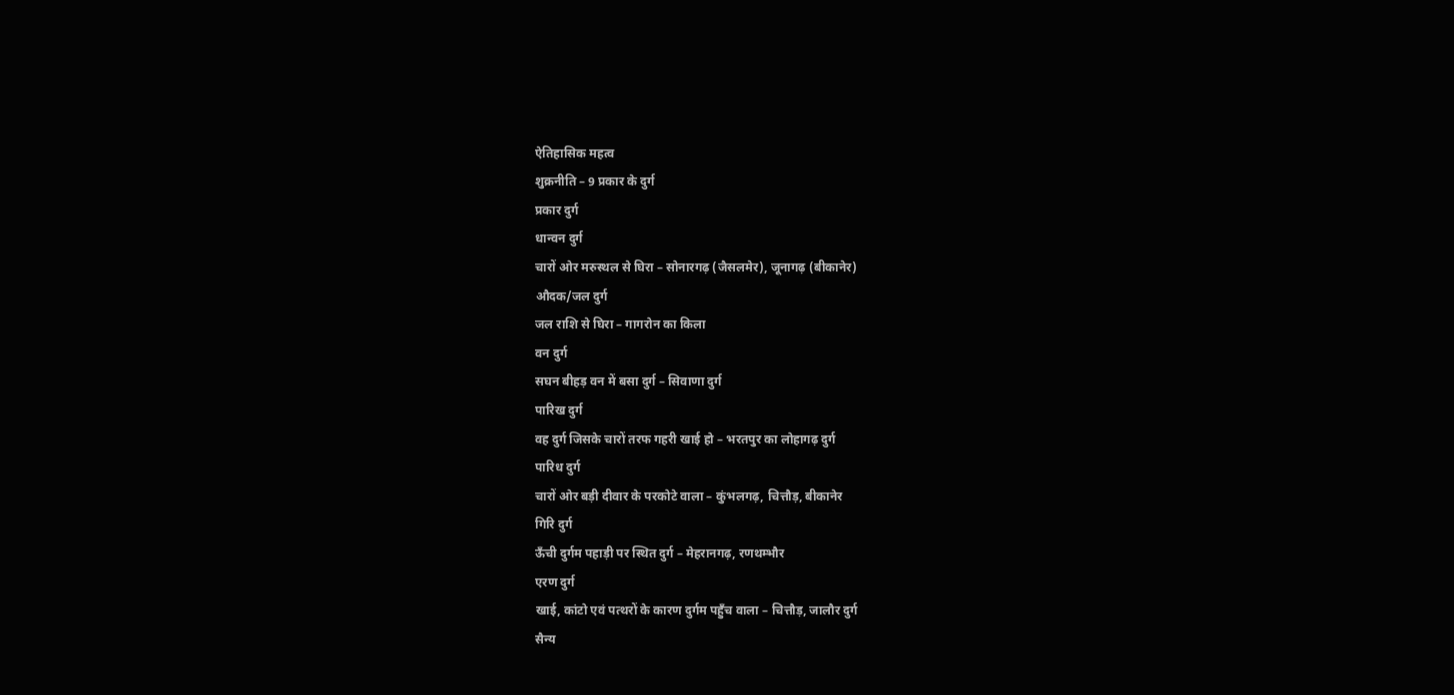ऐतिहासिक महत्व
शुक्रनीति – 9 प्रकार के दुर्ग
प्रकार दुर्ग
धान्वन दुर्ग
चारों ओर मरुस्थल से घिरा – सोनारगढ़ (जैसलमेर), जूनागढ़ (बीकानेर)
औदक/जल दुर्ग
जल राशि से घिरा – गागरोन का किला
वन दुर्ग
सघन बीहड़ वन में बसा दुर्ग – सिवाणा दुर्ग
पारिख दुर्ग
वह दुर्ग जिसके चारों तरफ गहरी खाई हो – भरतपुर का लोहागढ़ दुर्ग
पारिध दुर्ग
चारों ओर बड़ी दीवार के परकोटे वाला – कुंभलगढ़, चित्तौड़, बीकानेर
गिरि दुर्ग
ऊँची दुर्गम पहाड़ी पर स्थित दुर्ग – मेहरानगढ़, रणथम्भौर
एरण दुर्ग
खाई, कांटो एवं पत्थरों के कारण दुर्गम पहुँच वाला – चित्तौड़, जालौर दुर्ग
सैन्य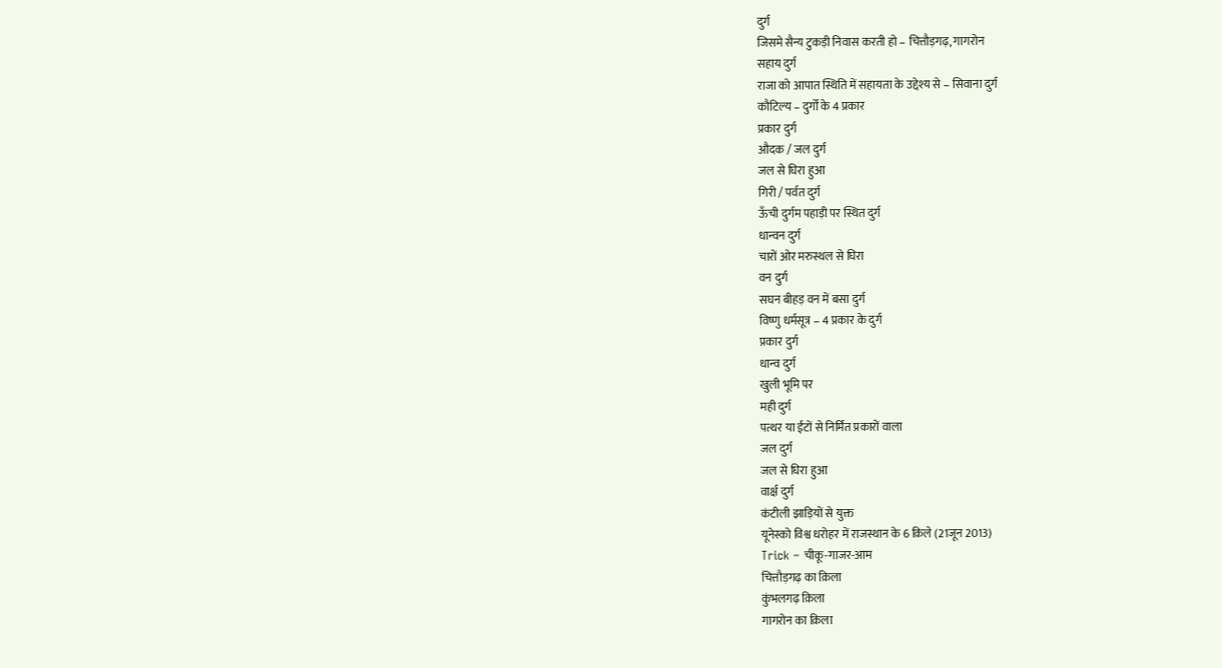दुर्ग
जिसमे सैन्य टुकड़ी निवास करती हो – चित्तौड़गढ़, गागरोन
सहाय दुर्ग
राजा को आपात स्थिति में सहायता के उद्देश्य से – सिवाना दुर्ग
कौटिल्य – दुर्गों के 4 प्रकार
प्रकार दुर्ग
औदक / जल दुर्ग
जल से घिरा हुआ
गिरी / पर्वत दुर्ग
ऊँची दुर्गम पहाड़ी पर स्थित दुर्ग
धान्वन दुर्ग
चारों ओर मरुस्थल से घिरा
वन दुर्ग
सघन बीहड़ वन में बसा दुर्ग
विष्णु धर्मसूत्र – 4 प्रकार के दुर्ग
प्रकार दुर्ग
धान्व दुर्ग
खुली भूमि पर
मही दुर्ग
पत्थर या ईंटों से निर्मित प्रकारों वाला
जल दुर्ग
जल से घिरा हुआ
वार्क्ष दुर्ग
कंटीली झाड़ियों से युक्त
यूनेस्को विश्व धरोहर में राजस्थान के 6 क़िले (21जून 2013)
Trick – चीकू-गाजर-आम
चित्तौड़गढ़ का क़िला
कुंभलगढ़ क़िला
गागरोन का क़िला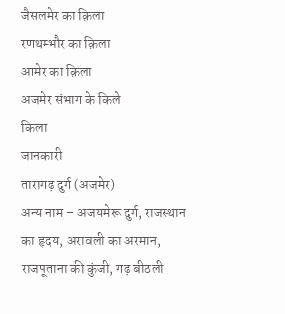जैसलमेर का क़िला
रणथम्भौर का क़िला
आमेर का क़िला
अजमेर संभाग के किले
किला
जानकारी
तारागढ़ दुर्ग (अजमेर)
अन्य नाम – अजयमेरू दुर्ग, राजस्थान का हृदय, अरावली का अरमान, राजपूताना की कुंजी, गढ़ बीठली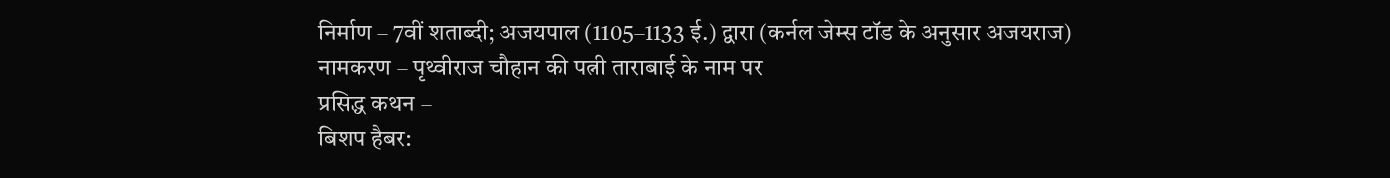निर्माण – 7वीं शताब्दी; अजयपाल (1105–1133 ई.) द्वारा (कर्नल जेम्स टॉड के अनुसार अजयराज)
नामकरण – पृथ्वीराज चौहान की पत्नी ताराबाई के नाम पर
प्रसिद्ध कथन –
बिशप हैबर: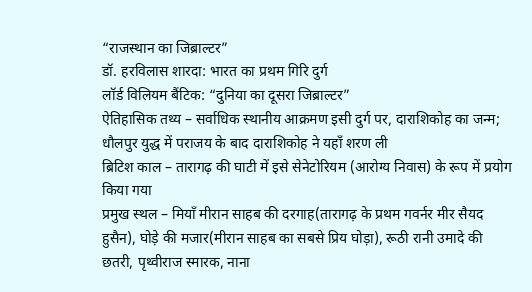“राजस्थान का जिब्राल्टर”
डॉ. हरविलास शारदा: भारत का प्रथम गिरि दुर्ग
लॉर्ड विलियम बैंटिक: “दुनिया का दूसरा जिब्राल्टर”
ऐतिहासिक तथ्य – सर्वाधिक स्थानीय आक्रमण इसी दुर्ग पर, दाराशिकोह का जन्म; धौलपुर युद्ध में पराजय के बाद दाराशिकोह ने यहाँ शरण ली
ब्रिटिश काल – तारागढ़ की घाटी में इसे सेनेटोरियम (आरोग्य निवास) के रूप में प्रयोग किया गया
प्रमुख स्थल – मियाँ मीरान साहब की दरगाह(तारागढ़ के प्रथम गवर्नर मीर सैयद हुसैन), घोड़े की मजार(मीरान साहब का सबसे प्रिय घोड़ा), रूठी रानी उमादे की छतरी, पृथ्वीराज स्मारक, नाना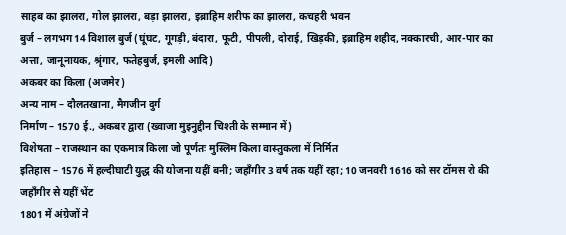साहब का झालरा, गोल झालरा, बड़ा झालरा, इब्राहिम शरीफ का झालरा, कचहरी भवन
बुर्ज – लगभग 14 विशाल बुर्ज (घूंघट, गूगड़ी, बंदारा, फूटी, पीपली, दोराई, खिड़की, इब्राहिम शहीद, नक्कारची, आर-पार का अत्ता, जानूनायक, श्रृंगार, फतेहबुर्ज, इमली आदि)
अकबर का किला (अजमेर)
अन्य नाम – दौलतखाना, मैगजीन दुर्ग
निर्माण – 1570 ई., अकबर द्वारा (ख्वाजा मुइनुद्दीन चिश्ती के सम्मान में)
विशेषता – राजस्थान का एकमात्र किला जो पूर्णतः मुस्लिम किला वास्तुकला में निर्मित
इतिहास – 1576 में हल्दीघाटी युद्ध की योजना यहीं बनी; जहाँगीर 3 वर्ष तक यहीं रहा; 10 जनवरी 1616 को सर टॉमस रो की जहाँगीर से यहीं भेंट
1801 में अंग्रेजों ने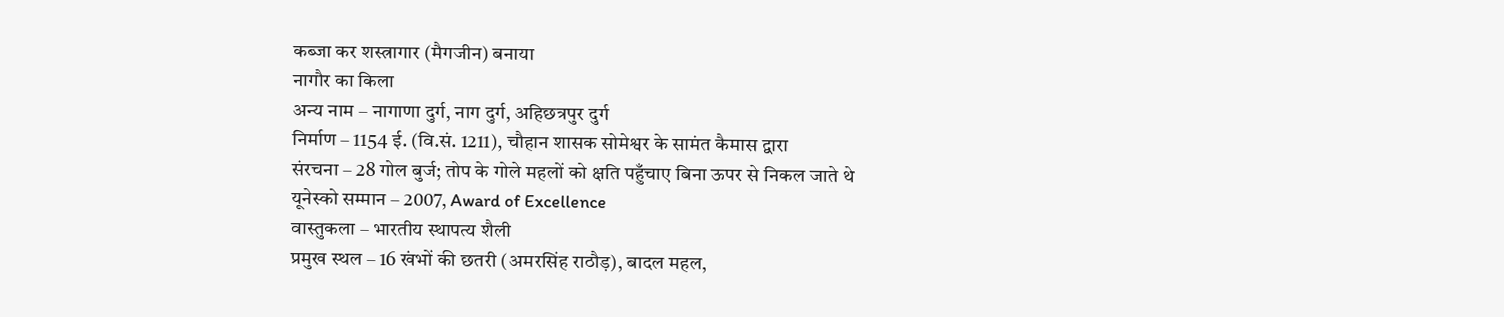कब्जा कर शस्त्रागार (मैगजीन) बनाया
नागौर का किला
अन्य नाम – नागाणा दुर्ग, नाग दुर्ग, अहिछत्रपुर दुर्ग
निर्माण – 1154 ई. (वि.सं. 1211), चौहान शासक सोमेश्वर के सामंत कैमास द्वारा
संरचना – 28 गोल बुर्ज; तोप के गोले महलों को क्षति पहुँचाए बिना ऊपर से निकल जाते थे
यूनेस्को सम्मान – 2007, Award of Excellence
वास्तुकला – भारतीय स्थापत्य शैली
प्रमुख स्थल – 16 खंभों की छतरी (अमरसिंह राठौड़), बादल महल,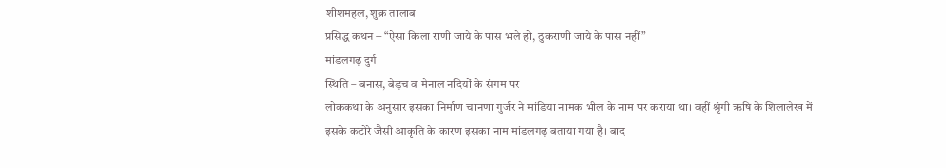शीशमहल, शुक्र तालाब
प्रसिद्ध कथन – “ऐसा किला राणी जाये के पास भले हो, ठुकराणी जाये के पास नहीं”
मांडलगढ़ दुर्ग
स्थिति – बनास, बेड़च व मेनाल नदियों के संगम पर
लोककथा के अनुसार इसका निर्माण चानणा गुर्जर ने मांडिया नामक भील के नाम पर कराया था। वहीं श्रृंगी ऋषि के शिलालेख में इसके कटोरे जैसी आकृति के कारण इसका नाम मांडलगढ़ बताया गया है। बाद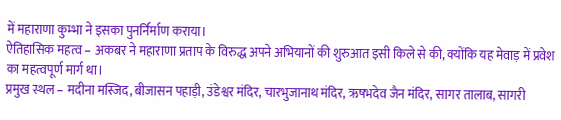में महाराणा कुम्भा ने इसका पुनर्निर्माण कराया।
ऐतिहासिक महत्व – अकबर ने महाराणा प्रताप के विरुद्ध अपने अभियानों की शुरुआत इसी किले से की, क्योंकि यह मेवाड़ में प्रवेश का महत्वपूर्ण मार्ग था।
प्रमुख स्थल – मदीना मस्जिद, बीजासन पहाड़ी, उंडेश्वर मंदिर, चारभुजानाथ मंदिर, ऋषभदेव जैन मंदिर, सागर तालाब, सागरी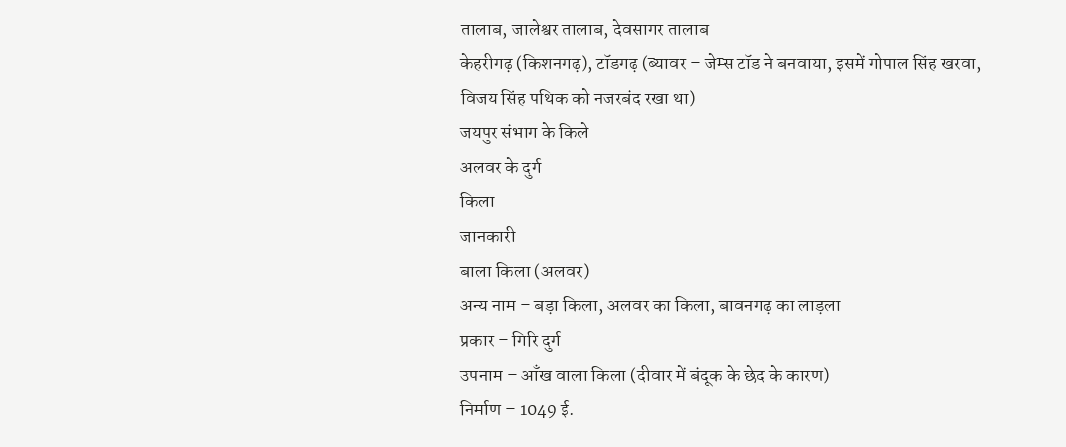तालाब, जालेश्वर तालाब, देवसागर तालाब
केहरीगढ़ (किशनगढ़), टॉडगढ़ (ब्यावर – जेम्स टॉड ने बनवाया, इसमें गोपाल सिंह खरवा, विजय सिंह पथिक को नजरबंद रखा था)
जयपुर संभाग के किले
अलवर के दुर्ग
किला
जानकारी
बाला किला (अलवर)
अन्य नाम – बड़ा किला, अलवर का किला, बावनगढ़ का लाड़ला
प्रकार – गिरि दुर्ग
उपनाम – आँख वाला किला (दीवार में बंदूक के छेद के कारण)
निर्माण – 1049 ई.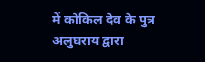में कोकिल देव के पुत्र अलुघराय द्वारा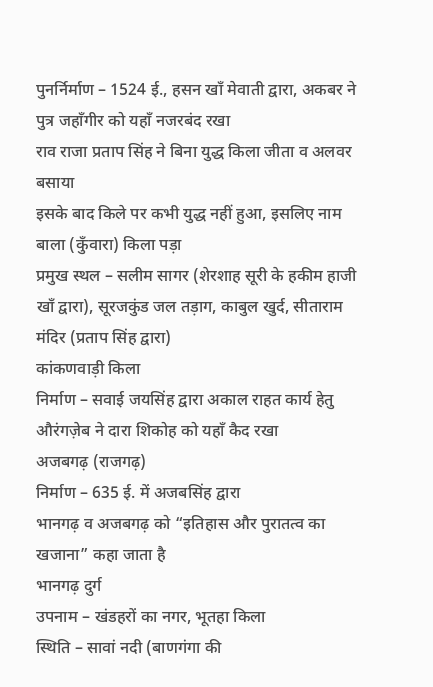पुनर्निर्माण – 1524 ई., हसन खाँ मेवाती द्वारा, अकबर ने पुत्र जहाँगीर को यहाँ नजरबंद रखा
राव राजा प्रताप सिंह ने बिना युद्ध किला जीता व अलवर बसाया
इसके बाद किले पर कभी युद्ध नहीं हुआ, इसलिए नाम बाला (कुँवारा) किला पड़ा
प्रमुख स्थल – सलीम सागर (शेरशाह सूरी के हकीम हाजी खाँ द्वारा), सूरजकुंड जल तड़ाग, काबुल खुर्द, सीताराम मंदिर (प्रताप सिंह द्वारा)
कांकणवाड़ी किला
निर्माण – सवाई जयसिंह द्वारा अकाल राहत कार्य हेतु
औरंगज़ेब ने दारा शिकोह को यहाँ कैद रखा
अजबगढ़ (राजगढ़)
निर्माण – 635 ई. में अजबसिंह द्वारा
भानगढ़ व अजबगढ़ को “इतिहास और पुरातत्व का खजाना” कहा जाता है
भानगढ़ दुर्ग
उपनाम – खंडहरों का नगर, भूतहा किला
स्थिति – सावां नदी (बाणगंगा की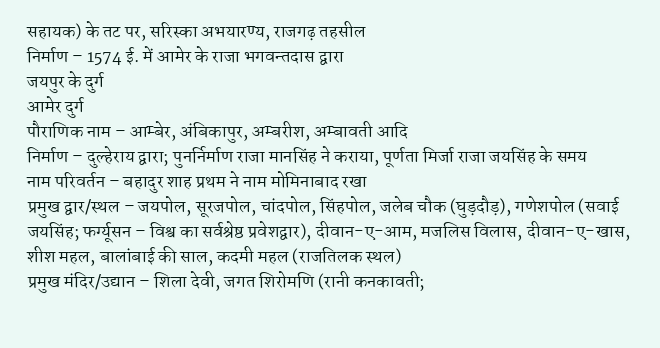सहायक) के तट पर, सरिस्का अभयारण्य, राजगढ़ तहसील
निर्माण – 1574 ई. में आमेर के राजा भगवन्तदास द्वारा
जयपुर के दुर्ग
आमेर दुर्ग
पौराणिक नाम – आम्बेर, अंबिकापुर, अम्बरीश, अम्बावती आदि
निर्माण – दुल्हेराय द्वारा; पुनर्निर्माण राजा मानसिंह ने कराया, पूर्णता मिर्जा राजा जयसिंह के समय
नाम परिवर्तन – बहादुर शाह प्रथम ने नाम मोमिनाबाद रखा
प्रमुख द्वार/स्थल – जयपोल, सूरजपोल, चांदपोल, सिंहपोल, जलेब चौक (घुड़दौड़), गणेशपोल (सवाई जयसिंह; फर्ग्यूसन – विश्व का सर्वश्रेष्ठ प्रवेशद्वार), दीवान-ए-आम, मजलिस विलास, दीवान-ए-खास, शीश महल, बालांबाई की साल, कदमी महल (राजतिलक स्थल)
प्रमुख मंदिर/उद्यान – शिला देवी, जगत शिरोमणि (रानी कनकावती;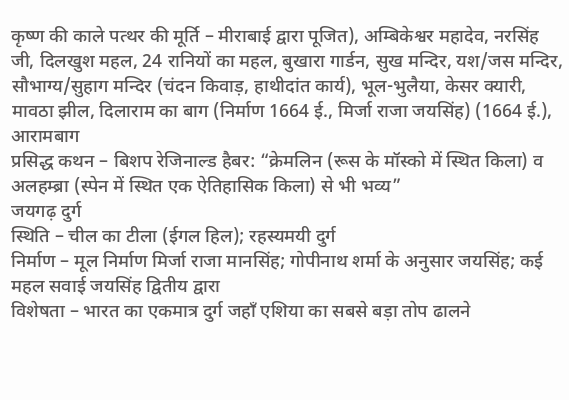कृष्ण की काले पत्थर की मूर्ति – मीराबाई द्वारा पूजित), अम्बिकेश्वर महादेव, नरसिंह जी, दिलखुश महल, 24 रानियों का महल, बुखारा गार्डन, सुख मन्दिर, यश/जस मन्दिर, सौभाग्य/सुहाग मन्दिर (चंदन किवाड़, हाथीदांत कार्य), भूल-भुलैया, केसर क्यारी, मावठा झील, दिलाराम का बाग (निर्माण 1664 ई., मिर्जा राजा जयसिंह) (1664 ई.), आरामबाग
प्रसिद्ध कथन – बिशप रेजिनाल्ड हैबर: “क्रेमलिन (रूस के मॉस्को में स्थित किला) व अलहम्ब्रा (स्पेन में स्थित एक ऐतिहासिक किला) से भी भव्य”
जयगढ़ दुर्ग
स्थिति – चील का टीला (ईगल हिल); रहस्यमयी दुर्ग
निर्माण – मूल निर्माण मिर्जा राजा मानसिंह; गोपीनाथ शर्मा के अनुसार जयसिंह; कई महल सवाई जयसिंह द्वितीय द्वारा
विशेषता – भारत का एकमात्र दुर्ग जहाँ एशिया का सबसे बड़ा तोप ढालने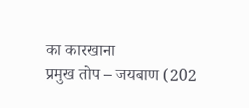का कारखाना
प्रमुख तोप – जयबाण (202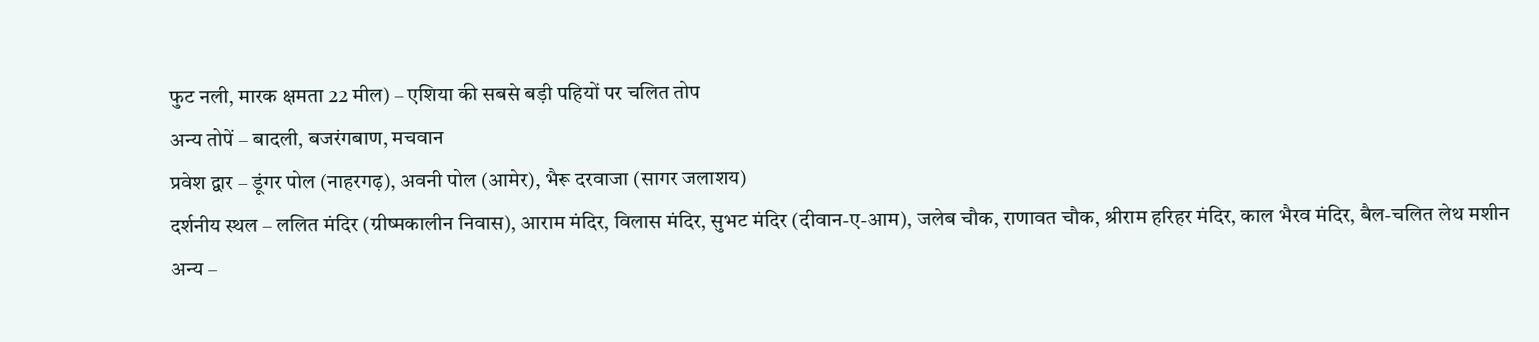फुट नली, मारक क्षमता 22 मील) – एशिया की सबसे बड़ी पहियों पर चलित तोप
अन्य तोपें – बादली, बजरंगबाण, मचवान
प्रवेश द्वार – डूंगर पोल (नाहरगढ़), अवनी पोल (आमेर), भैरू दरवाजा (सागर जलाशय)
दर्शनीय स्थल – ललित मंदिर (ग्रीष्मकालीन निवास), आराम मंदिर, विलास मंदिर, सुभट मंदिर (दीवान-ए-आम), जलेब चौक, राणावत चौक, श्रीराम हरिहर मंदिर, काल भैरव मंदिर, बैल-चलित लेथ मशीन
अन्य –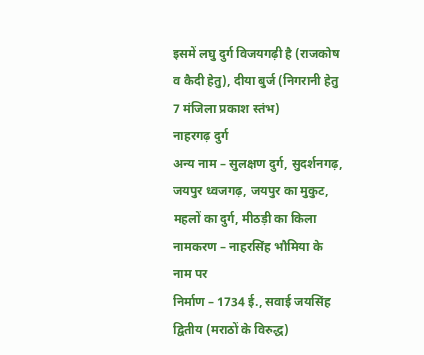इसमें लघु दुर्ग विजयगढ़ी है (राजकोष व कैदी हेतु), दीया बुर्ज (निगरानी हेतु 7 मंजिला प्रकाश स्तंभ)
नाहरगढ़ दुर्ग
अन्य नाम – सुलक्षण दुर्ग, सुदर्शनगढ़, जयपुर ध्वजगढ़, जयपुर का मुकुट, महलों का दुर्ग, मीठड़ी का किला
नामकरण – नाहरसिंह भौमिया के नाम पर
निर्माण – 1734 ई., सवाई जयसिंह द्वितीय (मराठों के विरुद्ध)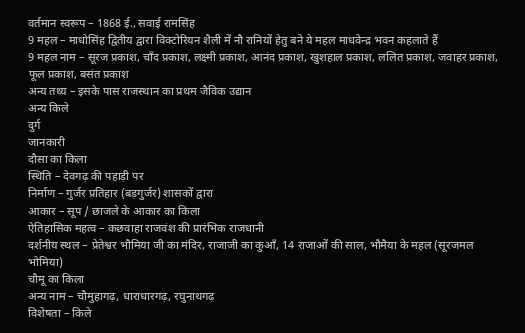वर्तमान स्वरूप – 1868 ई., सवाई रामसिंह
9 महल – माधोसिंह द्वितीय द्वारा विक्टोरियन शैली में नौ रानियों हेतु बने ये महल माधवेन्द्र भवन कहलाते हैं
9 महल नाम – सूरज प्रकाश, चाँद प्रकाश, लक्ष्मी प्रकाश, आनंद प्रकाश, खुशहाल प्रकाश, ललित प्रकाश, जवाहर प्रकाश, फूल प्रकाश, बसंत प्रकाश
अन्य तथ्य – इसके पास राजस्थान का प्रथम जैविक उद्यान
अन्य किले
दुर्ग
जानकारी
दौसा का किला
स्थिति – देवगढ़ की पहाड़ी पर
निर्माण – गुर्जर प्रतिहार (बड़गुर्जर) शासकों द्वारा
आकार – सूप / छाजले के आकार का किला
ऐतिहासिक महत्व – कछवाहा राजवंश की प्रारंभिक राजधानी
दर्शनीय स्थल – प्रेतेश्वर भौमिया जी का मंदिर, राजाजी का कुआँ, 14 राजाओं की साल, भौमैया के महल (सूरजमल भोमिया)
चौमू का किला
अन्य नाम – चौमुहागढ़, धाराधारगढ़, रघुनाथगढ़
विशेषता – किले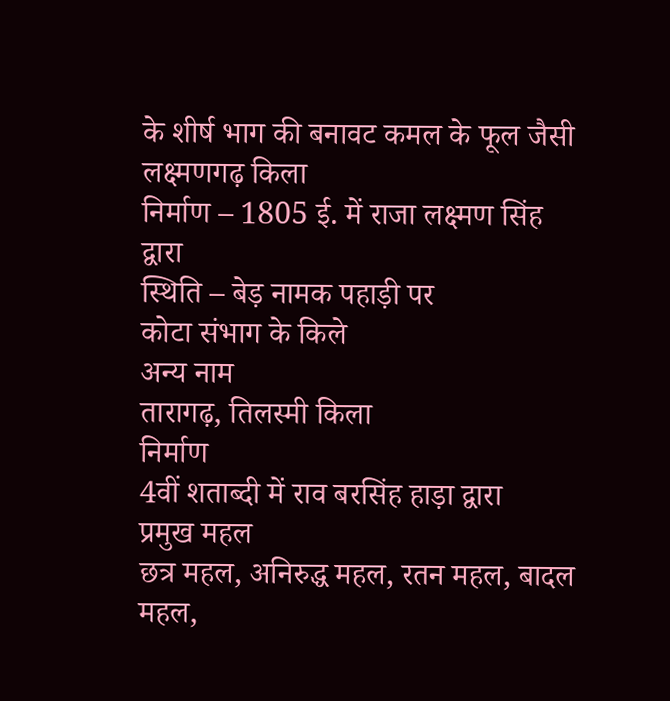के शीर्ष भाग की बनावट कमल के फूल जैसी
लक्ष्मणगढ़ किला
निर्माण – 1805 ई. में राजा लक्ष्मण सिंह द्वारा
स्थिति – बेड़ नामक पहाड़ी पर
कोटा संभाग के किले
अन्य नाम
तारागढ़, तिलस्मी किला
निर्माण
4वीं शताब्दी में राव बरसिंह हाड़ा द्वारा
प्रमुख महल
छत्र महल, अनिरुद्ध महल, रतन महल, बादल महल,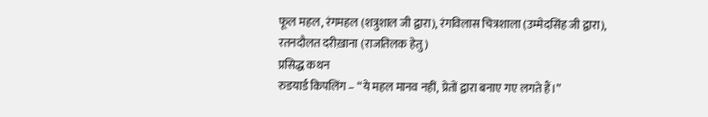फूल महल, रंगमहल (शत्रुशाल जी द्वारा), रंगविलास चित्रशाला (उम्मेदसिंह जी द्वारा), रतनदौलत दरीख़ाना (राजतिलक हेतु)
प्रसिद्ध कथन
रुडयार्ड किपलिंग – “ये महल मानव नहीं, प्रेतों द्वारा बनाए गए लगते हैं।”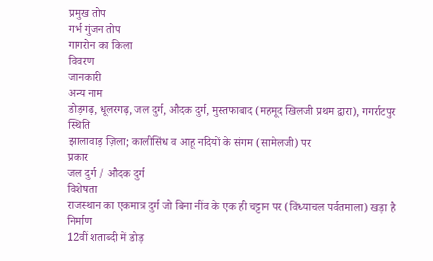प्रमुख तोप
गर्भ गुंजन तोप
गागरोन का किला
विवरण
जानकारी
अन्य नाम
डोड़गढ़, धूलरगढ़, जल दुर्ग, औदक दुर्ग, मुस्तफाबाद (महमूद खिलजी प्रथम द्वारा), गगर्राटपुर
स्थिति
झालावाड़ ज़िला; कालीसिंध व आहू नदियों के संगम (सामेलजी) पर
प्रकार
जल दुर्ग / औदक दुर्ग
विशेषता
राजस्थान का एकमात्र दुर्ग जो बिना नींव के एक ही चट्टान पर (विंध्याचल पर्वतमाला) खड़ा है
निर्माण
12वीं शताब्दी में डोड़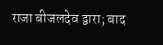राजा बीजलदेव द्वारा; बाद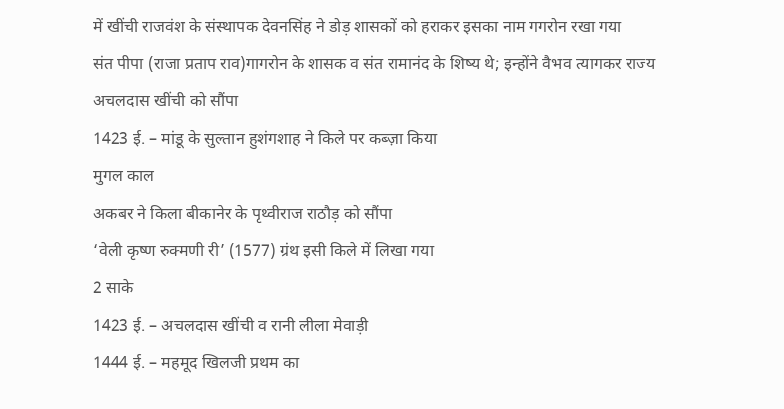में खींची राजवंश के संस्थापक देवनसिंह ने डोड़ शासकों को हराकर इसका नाम गगरोन रखा गया
संत पीपा (राजा प्रताप राव)गागरोन के शासक व संत रामानंद के शिष्य थे; इन्होंने वैभव त्यागकर राज्य अचलदास खींची को सौंपा
1423 ई. – मांडू के सुल्तान हुशंगशाह ने किले पर कब्ज़ा किया
मुगल काल
अकबर ने किला बीकानेर के पृथ्वीराज राठौड़ को सौंपा
‘वेली कृष्ण रुक्मणी री’ (1577) ग्रंथ इसी किले में लिखा गया
2 साके
1423 ई. – अचलदास खींची व रानी लीला मेवाड़ी
1444 ई. – महमूद खिलजी प्रथम का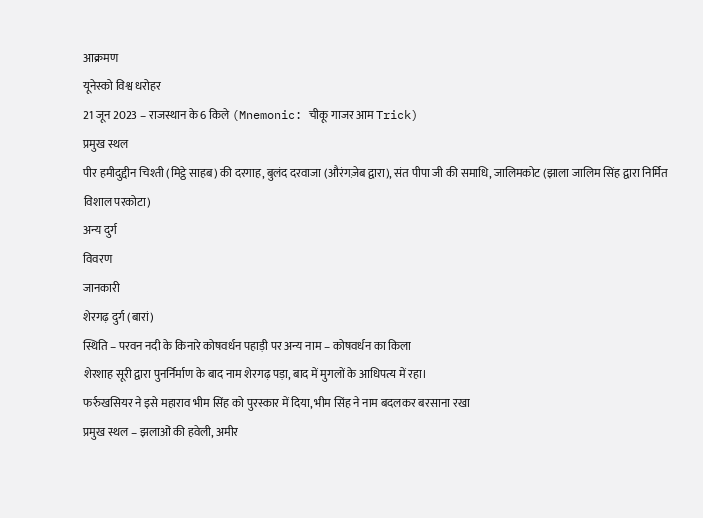आक्रमण
यूनेस्को विश्व धरोहर
21 जून 2023 – राजस्थान के 6 किले (Mnemonic: चीकू गाजर आम Trick)
प्रमुख स्थल
पीर हमीदुद्दीन चिश्ती (मिट्ठे साहब) की दरगाह, बुलंद दरवाजा (औरंगज़ेब द्वारा), संत पीपा जी की समाधि, जालिमकोट (झाला जालिम सिंह द्वारा निर्मित विशाल परकोटा)
अन्य दुर्ग
विवरण
जानकारी
शेरगढ़ दुर्ग (बारां)
स्थिति – परवन नदी के किनारे कोषवर्धन पहाड़ी पर अन्य नाम – कोषवर्धन का किला
शेरशाह सूरी द्वारा पुनर्निर्माण के बाद नाम शेरगढ़ पड़ा, बाद में मुगलों के आधिपत्य में रहा।
फर्रुखसियर ने इसे महाराव भीम सिंह को पुरस्कार में दिया, भीम सिंह ने नाम बदलकर बरसाना रखा
प्रमुख स्थल – झलाओं की हवेली, अमीर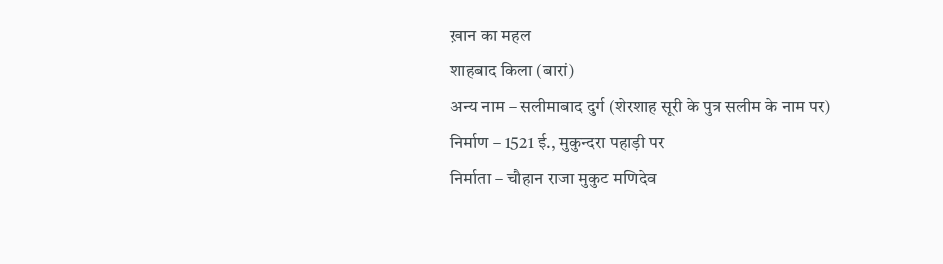ख़ान का महल
शाहबाद किला (बारां)
अन्य नाम – सलीमाबाद दुर्ग (शेरशाह सूरी के पुत्र सलीम के नाम पर)
निर्माण – 1521 ई., मुकुन्दरा पहाड़ी पर
निर्माता – चौहान राजा मुकुट मणिदेव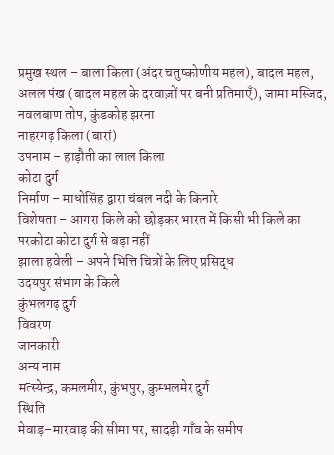प्रमुख स्थल – बाला किला (अंदर चतुष्कोणीय महल), बादल महल, अलल पंख (बादल महल के दरवाज़ों पर बनी प्रतिमाएँ), जामा मस्जिद, नवलबाण तोप, कुंडकोह झरना
नाहरगढ़ किला (बारां)
उपनाम – हाड़ौती का लाल किला
कोटा दुर्ग
निर्माण – माधोसिंह द्वारा चंबल नदी के किनारे
विशेषता – आगरा किले को छोड़कर भारत में किसी भी किले का परकोटा कोटा दुर्ग से बड़ा नहीं
झाला हवेली – अपने भित्ति चित्रों के लिए प्रसिद्ध
उदयपुर संभाग के किले
कुंभलगढ़ दुर्ग
विवरण
जानकारी
अन्य नाम
मत्स्येन्द्र, कमलमीर, कुंभपुर, कुम्भलमेर दुर्ग
स्थिति
मेवाड़–मारवाड़ की सीमा पर, सादड़ी गाँव के समीप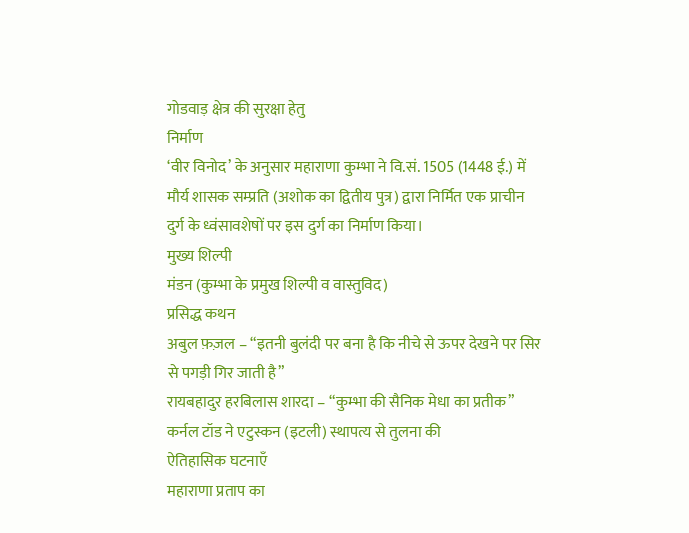गोडवाड़ क्षेत्र की सुरक्षा हेतु
निर्माण
‘वीर विनोद’ के अनुसार महाराणा कुम्भा ने वि.सं. 1505 (1448 ई.) में मौर्य शासक सम्प्रति (अशोक का द्वितीय पुत्र) द्वारा निर्मित एक प्राचीन दुर्ग के ध्वंसावशेषों पर इस दुर्ग का निर्माण किया।
मुख्य शिल्पी
मंडन (कुम्भा के प्रमुख शिल्पी व वास्तुविद)
प्रसिद्ध कथन
अबुल फ़ज़ल – “इतनी बुलंदी पर बना है कि नीचे से ऊपर देखने पर सिर से पगड़ी गिर जाती है”
रायबहादुर हरबिलास शारदा – “कुम्भा की सैनिक मेधा का प्रतीक”
कर्नल टॉड ने एटुस्कन (इटली) स्थापत्य से तुलना की
ऐतिहासिक घटनाएँ
महाराणा प्रताप का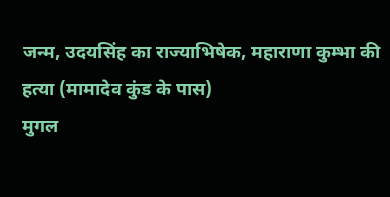जन्म, उदयसिंह का राज्याभिषेक, महाराणा कुम्भा की हत्या (मामादेव कुंड के पास)
मुगल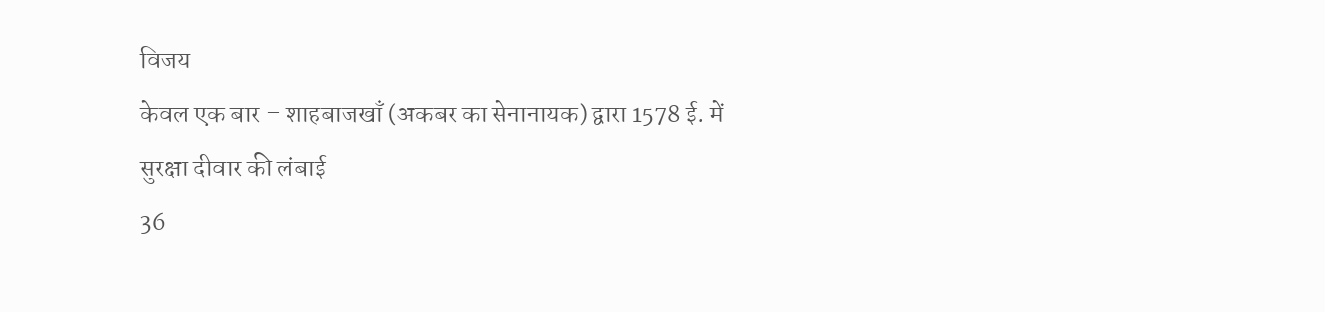विजय
केवल एक बार – शाहबाजखाँ (अकबर का सेनानायक) द्वारा 1578 ई. में
सुरक्षा दीवार की लंबाई
36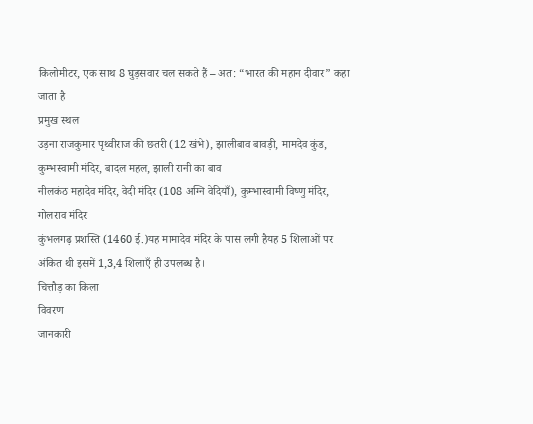किलोमीटर, एक साथ 8 घुड़सवार चल सकते हैं – अत: “भारत की महान दीवार” कहा जाता है
प्रमुख स्थल
उड़ना राजकुमार पृथ्वीराज की छतरी (12 खंभे), झालीबाव बावड़ी, मामदेव कुंड, कुम्भस्वामी मंदिर, बादल महल, झाली रानी का बाव
नीलकंठ महादेव मंदिर, वेदी मंदिर (108 अग्नि वेदियाँ), कुम्भास्वामी विष्णु मंदिर, गोलराव मंदिर
कुंभलगढ़ प्रशस्ति (1460 ई.)यह मामादेव मंदिर के पास लगी हैयह 5 शिलाओं पर अंकित थी इसमें 1,3,4 शिलाएँ ही उपलब्ध है।
चित्तौड़ का किला
विवरण
जानकारी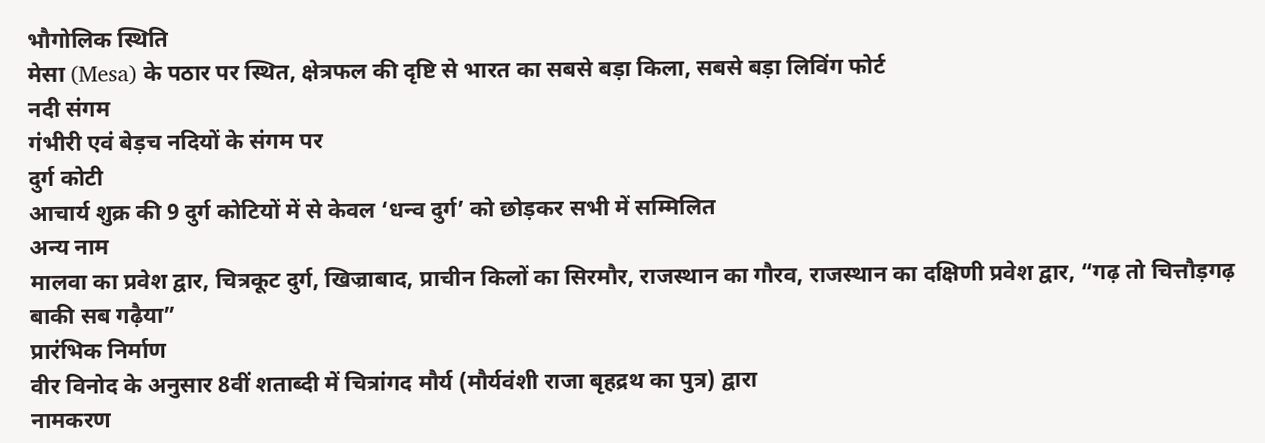भौगोलिक स्थिति
मेसा (Mesa) के पठार पर स्थित, क्षेत्रफल की दृष्टि से भारत का सबसे बड़ा किला, सबसे बड़ा लिविंग फोर्ट
नदी संगम
गंभीरी एवं बेड़च नदियों के संगम पर
दुर्ग कोटी
आचार्य शुक्र की 9 दुर्ग कोटियों में से केवल ‘धन्व दुर्ग’ को छोड़कर सभी में सम्मिलित
अन्य नाम
मालवा का प्रवेश द्वार, चित्रकूट दुर्ग, खिज्राबाद, प्राचीन किलों का सिरमौर, राजस्थान का गौरव, राजस्थान का दक्षिणी प्रवेश द्वार, “गढ़ तो चित्तौड़गढ़ बाकी सब गढ़ैया”
प्रारंभिक निर्माण
वीर विनोद के अनुसार 8वीं शताब्दी में चित्रांगद मौर्य (मौर्यवंशी राजा बृहद्रथ का पुत्र) द्वारा
नामकरण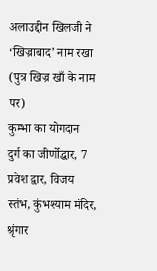अलाउद्दीन खिलजी ने ‘खिज्राबाद’ नाम रखा (पुत्र खिज्र खाँ के नाम पर)
कुम्भा का योगदान
दुर्ग का जीर्णोद्धार, 7 प्रवेश द्वार, विजय स्तंभ, कुंभश्याम मंदिर, श्रृंगार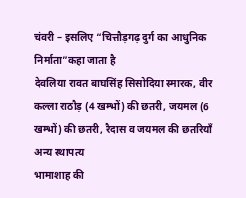चंवरी – इसलिए “चित्तौड़गढ़ दुर्ग का आधुनिक निर्माता”कहा जाता है
देवलिया रावत बाघसिंह सिसोदिया स्मारक, वीर कल्ला राठौड़ (4 खम्भों) की छतरी, जयमल (6 खम्भों) की छतरी, रैदास व जयमल की छतरियाँ
अन्य स्थापत्य
भामाशाह की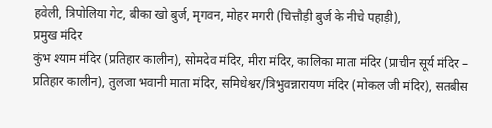हवेली, त्रिपोलिया गेट, बीका खो बुर्ज, मृगवन, मोहर मगरी (चित्तौड़ी बुर्ज के नीचे पहाड़ी),
प्रमुख मंदिर
कुंभ श्याम मंदिर (प्रतिहार कालीन), सोमदेव मंदिर, मीरा मंदिर, कालिका माता मंदिर (प्राचीन सूर्य मंदिर – प्रतिहार कालीन), तुलजा भवानी माता मंदिर, समिधेश्वर/त्रिभुवन्नारायण मंदिर (मोकल जी मंदिर), सतबीस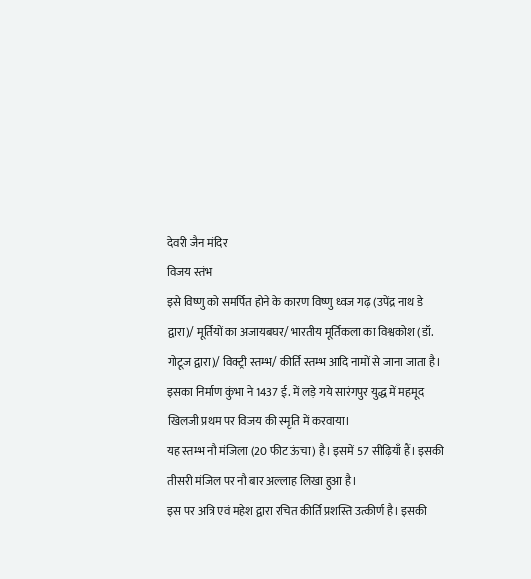देवरी जैन मंदिर
विजय स्तंभ
इसे विष्णु को समर्पित होने के कारण विष्णु ध्वज गढ़ (उपेंद्र नाथ डे द्वारा)/ मूर्तियों का अजायबघर/ भारतीय मूर्तिकला का विश्वकोश (डॉ. गोटूज द्वारा)/ विक्ट्री स्तम्भ/ कीर्ति स्तम्भ आदि नामों से जाना जाता है।
इसका निर्माण कुंभा ने 1437 ई. में लड़े गये सारंगपुर युद्ध में महमूद खिलजी प्रथम पर विजय की स्मृति में करवाया।
यह स्तम्भ नौ मंजिला (20 फीट ऊंचा) है। इसमें 57 सीढ़ियाँ हैं। इसकी तीसरी मंजिल पर नौ बार अल्लाह लिखा हुआ है।
इस पर अत्रि एवं महेश द्वारा रचित कीर्ति प्रशस्ति उत्कीर्ण है। इसकी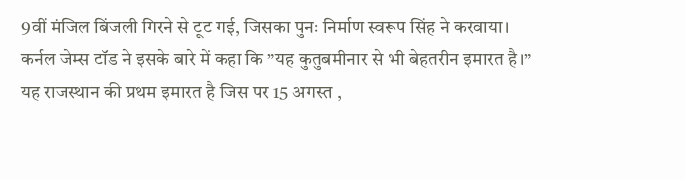9वीं मंजिल बिंजली गिरने से टूट गई, जिसका पुनः निर्माण स्वरूप सिंह ने करवाया।
कर्नल जेम्स टॉड ने इसके बारे में कहा कि ”यह कुतुबमीनार से भी बेहतरीन इमारत है।”
यह राजस्थान की प्रथम इमारत है जिस पर 15 अगस्त ,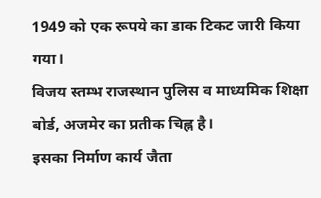1949 को एक रूपये का डाक टिकट जारी किया गया।
विजय स्तम्भ राजस्थान पुलिस व माध्यमिक शिक्षा बोर्ड, अजमेर का प्रतीक चिह्न है।
इसका निर्माण कार्य जैता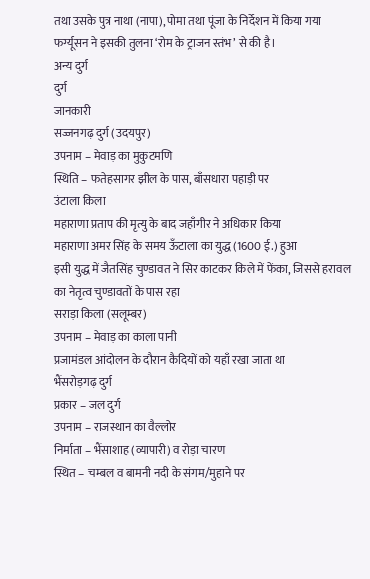तथा उसके पुत्र नाथा (नापा), पोमा तथा पूंजा के निर्देशन में किया गया
फर्ग्यूसन ने इसकी तुलना ‘रोम के ट्राजन स्तंभ’ से की है।
अन्य दुर्ग
दुर्ग
जानकारी
सज्जनगढ़ दुर्ग (उदयपुर)
उपनाम – मेवाड़ का मुकुटमणि
स्थिति – फतेहसागर झील के पास, बाँसधारा पहाड़ी पर
उंटाला किला
महाराणा प्रताप की मृत्यु के बाद जहाँगीर ने अधिकार किया
महाराणा अमर सिंह के समय ऊँटाला का युद्ध (1600 ई.) हुआ
इसी युद्ध में जैतसिंह चुण्डावत ने सिर काटकर किले में फेंका, जिससे हरावल का नेतृत्व चुण्डावतों के पास रहा
सराड़ा किला (सलूम्बर)
उपनाम – मेवाड़ का काला पानी
प्रजामंडल आंदोलन के दौरान कैदियों को यहाँ रखा जाता था
भैंसरोड़गढ़ दुर्ग
प्रकार – जल दुर्ग
उपनाम – राजस्थान का वैल्लोर
निर्माता – भैंसाशाह (व्यापारी) व रोड़ा चारण
स्थित – चम्बल व बामनी नदी के संगम/मुहाने पर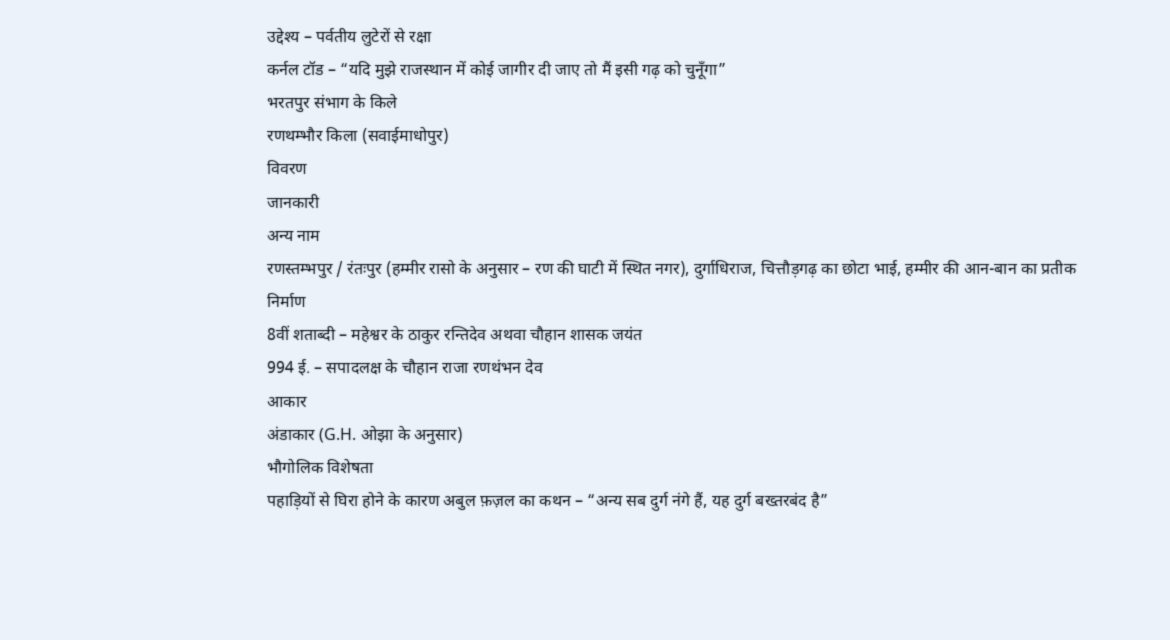उद्देश्य – पर्वतीय लुटेरों से रक्षा
कर्नल टॉड – “यदि मुझे राजस्थान में कोई जागीर दी जाए तो मैं इसी गढ़ को चुनूँगा”
भरतपुर संभाग के किले
रणथम्भौर किला (सवाईमाधोपुर)
विवरण
जानकारी
अन्य नाम
रणस्तम्भपुर / रंतःपुर (हम्मीर रासो के अनुसार – रण की घाटी में स्थित नगर), दुर्गाधिराज, चित्तौड़गढ़ का छोटा भाई, हम्मीर की आन-बान का प्रतीक
निर्माण
8वीं शताब्दी – महेश्वर के ठाकुर रन्तिदेव अथवा चौहान शासक जयंत
994 ई. – सपादलक्ष के चौहान राजा रणथंभन देव
आकार
अंडाकार (G.H. ओझा के अनुसार)
भौगोलिक विशेषता
पहाड़ियों से घिरा होने के कारण अबुल फ़ज़ल का कथन – “अन्य सब दुर्ग नंगे हैं, यह दुर्ग बख्तरबंद है”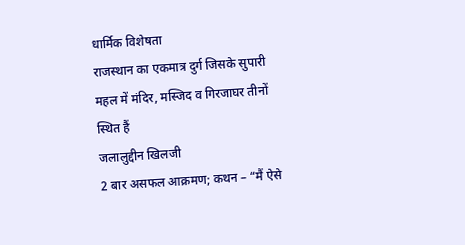धार्मिक विशेषता
राजस्थान का एकमात्र दुर्ग जिसके सुपारी महल में मंदिर, मस्जिद व गिरजाघर तीनों स्थित हैं
जलालुद्दीन खिलजी
2 बार असफल आक्रमण; कथन – “मैं ऐसे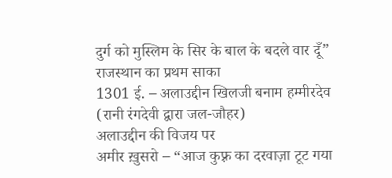दुर्ग को मुस्लिम के सिर के बाल के बदले वार दूँ”
राजस्थान का प्रथम साका
1301 ई. – अलाउद्दीन खिलजी बनाम हम्मीरदेव (रानी रंगदेवी द्वारा जल-जौहर)
अलाउद्दीन की विजय पर
अमीर ख़ुसरो – “आज कुफ़्र का दरवाज़ा टूट गया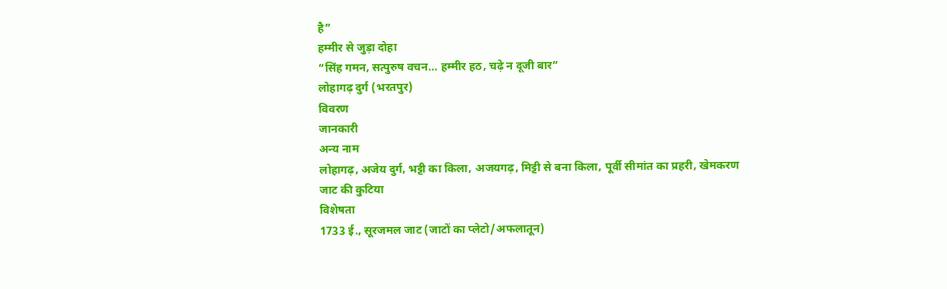है”
हम्मीर से जुड़ा दोहा
“सिंह गमन, सत्पुरुष वचन… हम्मीर हठ, चढ़े न दूजी बार”
लोहागढ़ दुर्ग (भरतपुर)
विवरण
जानकारी
अन्य नाम
लोहागढ़, अजेय दुर्ग, भट्टी का किला, अजयगढ़, मिट्टी से बना किला, पूर्वी सीमांत का प्रहरी, खेमकरण जाट की कुटिया
विशेषता
1733 ई., सूरजमल जाट (जाटों का प्लेटो/अफलातून)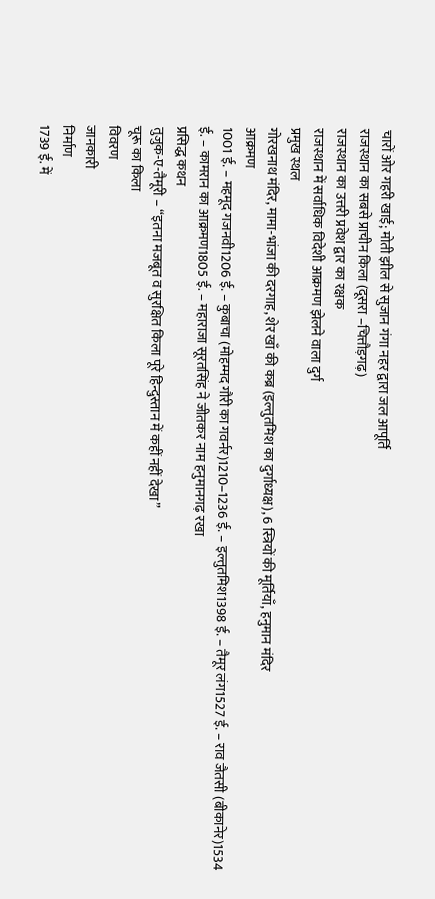चारों ओर गहरी खाई; मोती झील से सुजान गंगा नहर द्वारा जल आपूर्ति
राजस्थान का सबसे प्राचीन किला (दूसरा –चित्तौड़गढ़)
राजस्थान का उत्तरी प्रवेश द्वार का रक्षक
राजस्थान में सर्वाधिक विदेशी आक्रमण झेलने वाला दुर्ग
प्रमुख स्थल
गोरखनाथ मंदिर, मामा-भांजा की दरगाह, शेर खाँ की कब्र (इल्तुतमिश का दुर्गाध्यक्ष), 6 स्त्रियों की मूर्तियाँ, हनुमान मंदिर
आक्रमण
1001 ई. – महमूद गजनवी1206 ई. – कुबाचा (मोहम्मद गौरी का गवर्नर)1210–1236 ई. – इल्तुतमिश1398 ई. – तैमूर लंग1527 ई. – राव जैतसी (बीकानेर)1534 ई. – कामरान का आक्रमण1805 ई. – महाराजा सूरतसिंह ने जीतकर नाम हनुमानगढ़ रखा
प्रसिद्ध कथन
तुजुक-ए-तैमूरी – “इतना मजबूत व सुरक्षित किला पूरे हिन्दुस्तान में कहीं नहीं देखा”
चूरू का किला
विवरण
जानकारी
निर्माण
1739 ई. में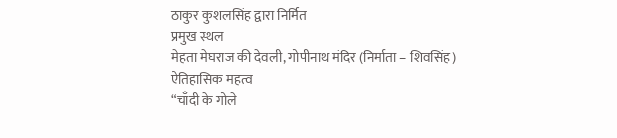ठाकुर कुशलसिंह द्वारा निर्मित
प्रमुख स्थल
मेहता मेघराज की देवली, गोपीनाथ मंदिर (निर्माता – शिवसिंह)
ऐतिहासिक महत्व
“चाँदी के गोले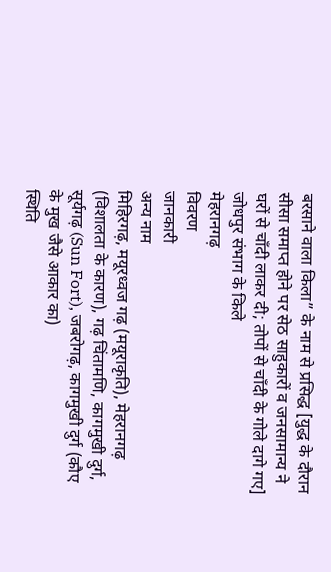बरसाने वाला किला” के नाम से प्रसिद्ध [युद्ध के दौरान सीसा समाप्त होने पर सेठ साहुकारों व जनसामान्य ने घरों से चाँदी लाकर दी; तोपों से चाँदी के गोले दागे गए]
जोधपुर संभाग के किले
मेहरानगढ़
विवरण
जानकारी
अन्य नाम
मिहिरगढ़, मयूरध्वज गढ़ (मयूराकृति), मेहरानगढ़ (विशालता के कारण), गढ़ चिंतामणि, कागमुखी दुर्ग, सूर्यगढ़ (Sun Fort), जबरोगढ़, कागमुखी दुर्ग (कौए के मुख जैसे आकार का)
स्थिति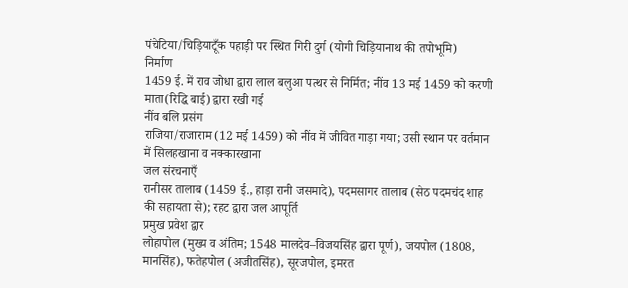पंचेटिया/चिड़ियाटूँक पहाड़ी पर स्थित गिरी दुर्ग (योगी चिड़ियानाथ की तपोभूमि)
निर्माण
1459 ई. में राव जोधा द्वारा लाल बलुआ पत्थर से निर्मित; नींव 13 मई 1459 को करणी माता(रिद्धि बाई) द्वारा रखी गई
नींव बलि प्रसंग
राजिया/राजाराम (12 मई 1459) को नींव में जीवित गाड़ा गया; उसी स्थान पर वर्तमान में सिलहखाना व नक्कारखाना
जल संरचनाएँ
रानीसर तालाब (1459 ई., हाड़ा रानी जसमादे), पदमसागर तालाब (सेठ पदमचंद शाह की सहायता से); रहट द्वारा जल आपूर्ति
प्रमुख प्रवेश द्वार
लोहापोल (मुख्य व अंतिम; 1548 मालदेव–विजयसिंह द्वारा पूर्ण), जयपोल (1808, मानसिंह), फतेहपोल (अजीतसिंह), सूरजपोल, इमरत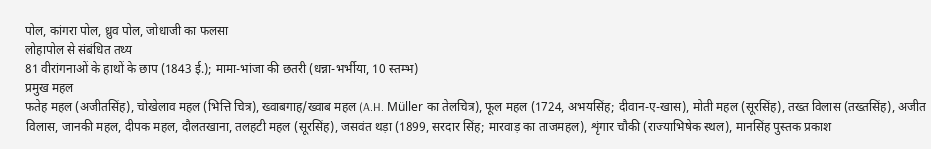पोल, कांगरा पोल, ध्रुव पोल, जोधाजी का फलसा
लोहापोल से संबंधित तथ्य
81 वीरांगनाओं के हाथों के छाप (1843 ई.); मामा-भांजा की छतरी (धन्ना-भर्भीया, 10 स्तम्भ)
प्रमुख महल
फतेह महल (अजीतसिंह), चोखेलाव महल (भित्ति चित्र), ख्वाबगाह/ख्वाब महल (A.H. Müller का तेलचित्र), फूल महल (1724, अभयसिंह; दीवान-ए-खास), मोती महल (सूरसिंह), तख्त विलास (तख्तसिंह), अजीत विलास, जानकी महल, दीपक महल, दौलतखाना, तलहटी महल (सूरसिंह), जसवंत थड़ा (1899, सरदार सिंह; मारवाड़ का ताजमहल), शृंगार चौकी (राज्याभिषेक स्थल), मानसिंह पुस्तक प्रकाश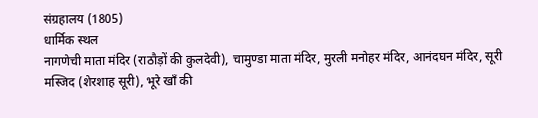संग्रहालय (1805)
धार्मिक स्थल
नागणेची माता मंदिर (राठौड़ों की कुलदेवी), चामुण्डा माता मंदिर, मुरली मनोहर मंदिर, आनंदघन मंदिर, सूरी मस्जिद (शेरशाह सूरी), भूरे खाँ की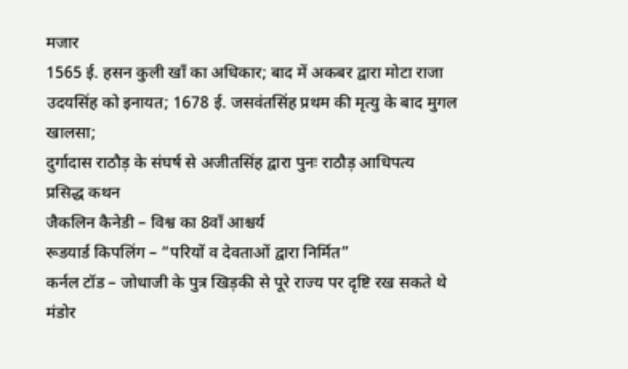मजार
1565 ई. हसन कुली खाँ का अधिकार; बाद में अकबर द्वारा मोटा राजा उदयसिंह को इनायत; 1678 ई. जसवंतसिंह प्रथम की मृत्यु के बाद मुगल खालसा;
दुर्गादास राठौड़ के संघर्ष से अजीतसिंह द्वारा पुनः राठौड़ आधिपत्य
प्रसिद्ध कथन
जैकलिन कैनेडी – विश्व का 8वाँ आश्चर्य
रूडयार्ड किपलिंग – “परियों व देवताओं द्वारा निर्मित”
कर्नल टॉड – जोधाजी के पुत्र खिड़की से पूरे राज्य पर दृष्टि रख सकते थे
मंडोर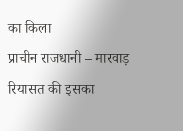का किला
प्राचीन राजधानी – मारवाड़ रियासत की इसका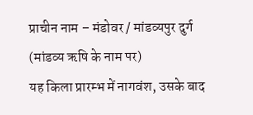प्राचीन नाम – मंडोवर / मांडव्यपुर दुर्ग (मांडव्य ऋषि के नाम पर)
यह किला प्रारम्भ में नागवंश, उसके बाद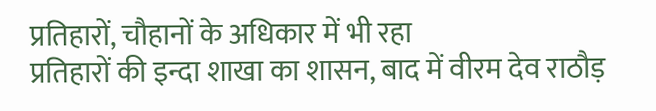प्रतिहारों, चौहानों के अधिकार में भी रहा
प्रतिहारों की इन्दा शाखा का शासन, बाद में वीरम देव राठौड़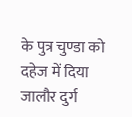के पुत्र चुण्डा को दहेज में दिया
जालौर दुर्ग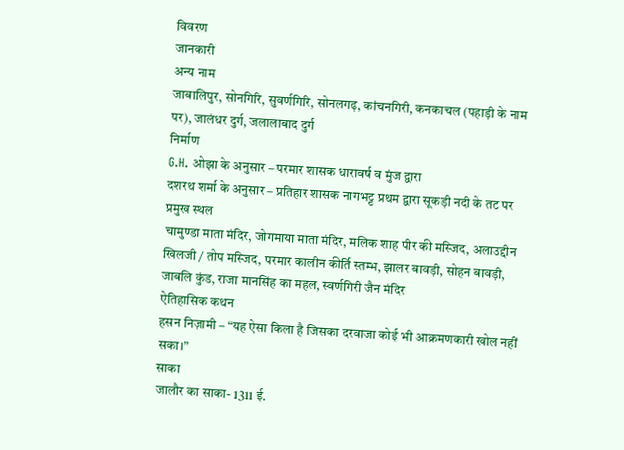विवरण
जानकारी
अन्य नाम
जाबालिपुर, सोनगिरि, सुवर्णगिरि, सोनलगढ़, कांचनगिरी, कनकाचल (पहाड़ी के नाम पर), जालंधर दुर्ग, जलालाबाद दुर्ग
निर्माण
G.H. ओझा के अनुसार – परमार शासक धारावर्ष व मुंज द्वारा
दशरथ शर्मा के अनुसार – प्रतिहार शासक नागभट्ट प्रथम द्वारा सूकड़ी नदी के तट पर
प्रमुख स्थल
चामुण्डा माता मंदिर, जोगमाया माता मंदिर, मलिक शाह पीर की मस्जिद, अलाउद्दीन खिलजी / तोप मस्जिद, परमार कालीन कीर्ति स्तम्भ, झालर बावड़ी, सोहन बावड़ी, जाबलि कुंड, राजा मानसिंह का महल, स्वर्णगिरी जैन मंदिर
ऐतिहासिक कथन
हसन निज़ामी – “यह ऐसा किला है जिसका दरवाजा कोई भी आक्रमणकारी खोल नहीं सका।”
साका
जालौर का साका- 1311 ई.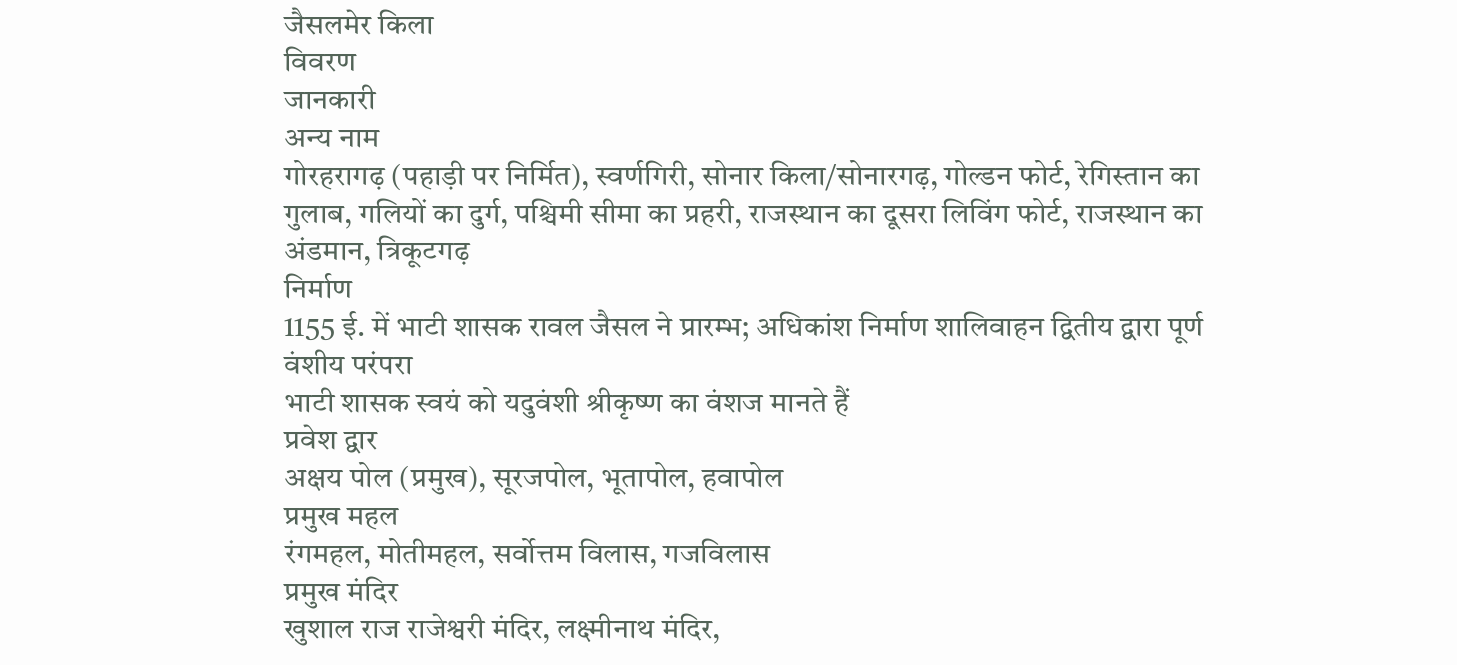जैसलमेर किला
विवरण
जानकारी
अन्य नाम
गोरहरागढ़ (पहाड़ी पर निर्मित), स्वर्णगिरी, सोनार किला/सोनारगढ़, गोल्डन फोर्ट, रेगिस्तान का गुलाब, गलियों का दुर्ग, पश्चिमी सीमा का प्रहरी, राजस्थान का दूसरा लिविंग फोर्ट, राजस्थान का अंडमान, त्रिकूटगढ़
निर्माण
1155 ई. में भाटी शासक रावल जैसल ने प्रारम्भ; अधिकांश निर्माण शालिवाहन द्वितीय द्वारा पूर्ण
वंशीय परंपरा
भाटी शासक स्वयं को यदुवंशी श्रीकृष्ण का वंशज मानते हैं
प्रवेश द्वार
अक्षय पोल (प्रमुख), सूरजपोल, भूतापोल, हवापोल
प्रमुख महल
रंगमहल, मोतीमहल, सर्वोत्तम विलास, गजविलास
प्रमुख मंदिर
खुशाल राज राजेश्वरी मंदिर, लक्ष्मीनाथ मंदिर,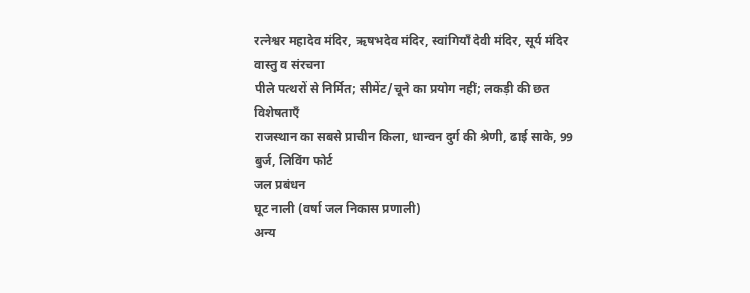रत्नेश्वर महादेव मंदिर, ऋषभदेव मंदिर, स्वांगियाँ देवी मंदिर, सूर्य मंदिर
वास्तु व संरचना
पीले पत्थरों से निर्मित; सीमेंट/चूने का प्रयोग नहीं; लकड़ी की छत
विशेषताएँ
राजस्थान का सबसे प्राचीन किला, धान्वन दुर्ग की श्रेणी, ढाई साके, 99 बुर्ज, लिविंग फोर्ट
जल प्रबंधन
घूट नाली (वर्षा जल निकास प्रणाली)
अन्य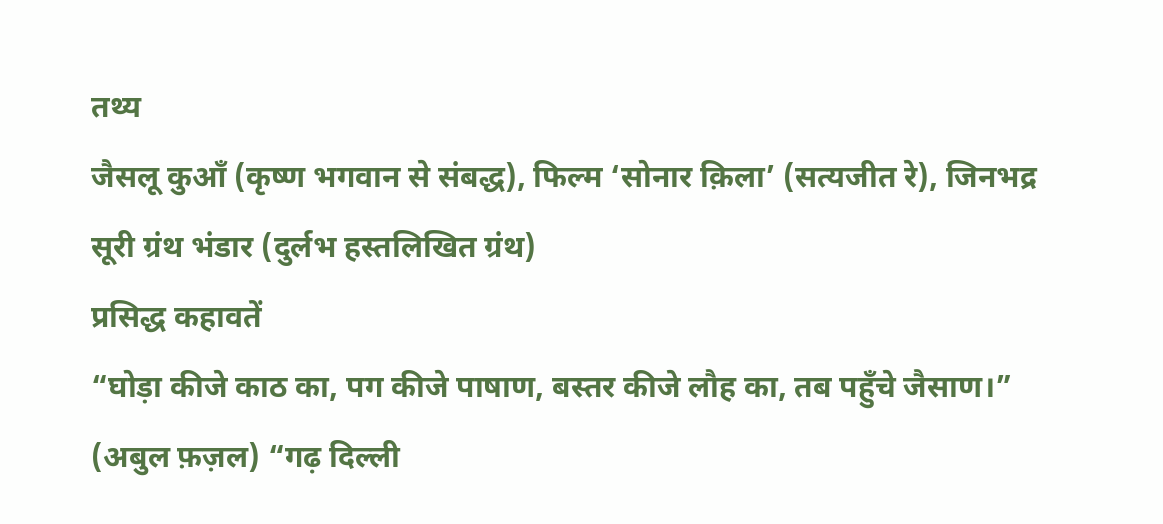तथ्य
जैसलू कुआँ (कृष्ण भगवान से संबद्ध), फिल्म ‘सोनार क़िला’ (सत्यजीत रे), जिनभद्र सूरी ग्रंथ भंडार (दुर्लभ हस्तलिखित ग्रंथ)
प्रसिद्ध कहावतें
“घोड़ा कीजे काठ का, पग कीजे पाषाण, बस्तर कीजे लौह का, तब पहुँचे जैसाण।” (अबुल फ़ज़ल) “गढ़ दिल्ली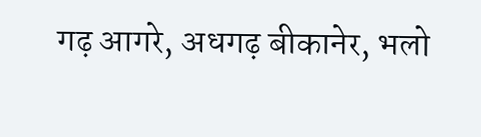गढ़ आगरे, अधगढ़ बीकानेर, भलो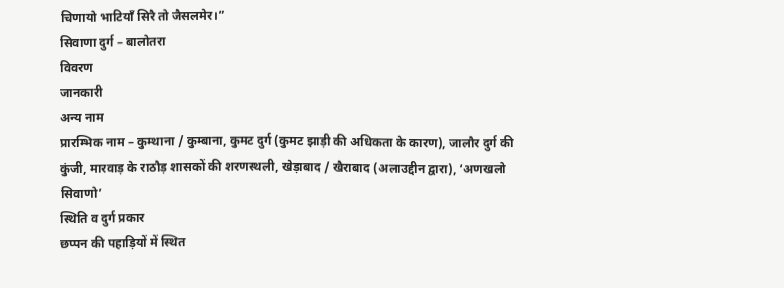चिणायो भाटियाँ सिरै तो जैसलमेर।”
सिवाणा दुर्ग – बालोतरा
विवरण
जानकारी
अन्य नाम
प्रारम्भिक नाम – कुम्थाना / कुम्बाना, कुमट दुर्ग (कुमट झाड़ी की अधिकता के कारण), जालौर दुर्ग की कुंजी, मारवाड़ के राठौड़ शासकों की शरणस्थली, खेड़ाबाद / खैराबाद (अलाउद्दीन द्वारा), ‘अणखलो सिवाणो’
स्थिति व दुर्ग प्रकार
छप्पन की पहाड़ियों में स्थित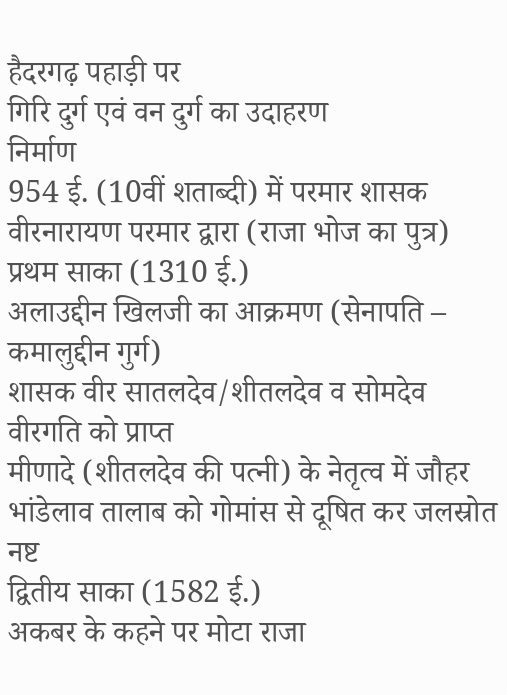हैदरगढ़ पहाड़ी पर
गिरि दुर्ग एवं वन दुर्ग का उदाहरण
निर्माण
954 ई. (10वीं शताब्दी) में परमार शासक वीरनारायण परमार द्वारा (राजा भोज का पुत्र)
प्रथम साका (1310 ई.)
अलाउद्दीन खिलजी का आक्रमण (सेनापति – कमालुद्दीन गुर्ग)
शासक वीर सातलदेव/शीतलदेव व सोमदेव वीरगति को प्राप्त
मीणादे (शीतलदेव की पत्नी) के नेतृत्व में जौहर
भांडेलाव तालाब को गोमांस से दूषित कर जलस्रोत नष्ट
द्वितीय साका (1582 ई.)
अकबर के कहने पर मोटा राजा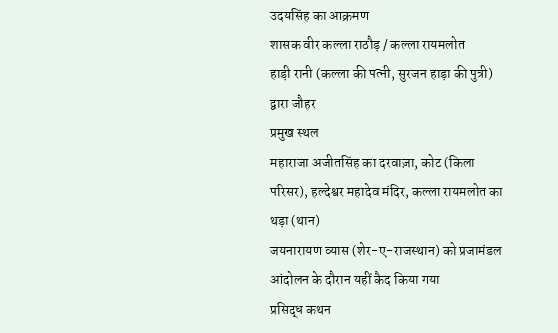उदयसिंह का आक्रमण
शासक वीर कल्ला राठौड़ / कल्ला रायमलोत
हाड़ी रानी (कल्ला की पत्नी, सुरजन हाड़ा की पुत्री) द्वारा जौहर
प्रमुख स्थल
महाराजा अजीतसिंह का दरवाज़ा, कोट (किला परिसर), हल्देश्वर महादेव मंदिर, कल्ला रायमलोत का थड़ा (थान)
जयनारायण व्यास (शेर-ए-राजस्थान) को प्रजामंडल आंदोलन के दौरान यहीं कैद किया गया
प्रसिद्ध कथन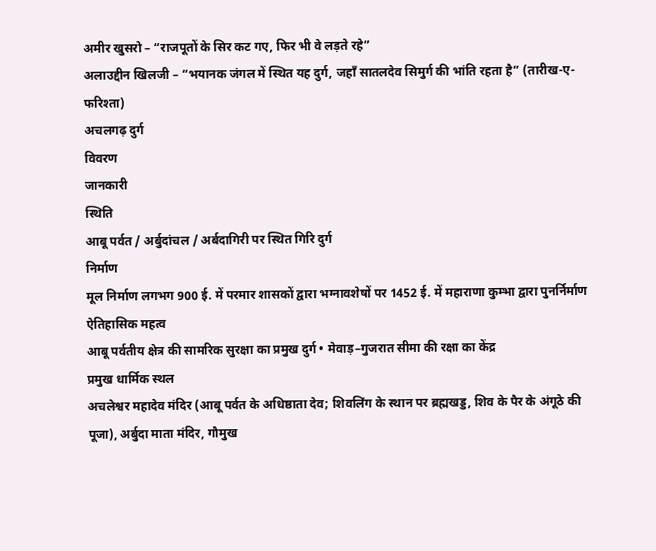अमीर खुसरो – “राजपूतों के सिर कट गए, फिर भी वे लड़ते रहे”
अलाउद्दीन खिलजी – “भयानक जंगल में स्थित यह दुर्ग, जहाँ सातलदेव सिमुर्ग की भांति रहता है” (तारीख-ए-फरिश्ता)
अचलगढ़ दुर्ग
विवरण
जानकारी
स्थिति
आबू पर्वत / अर्बुदांचल / अर्बदागिरी पर स्थित गिरि दुर्ग
निर्माण
मूल निर्माण लगभग 900 ई. में परमार शासकों द्वारा भग्नावशेषों पर 1452 ई. में महाराणा कुम्भा द्वारा पुनर्निर्माण
ऐतिहासिक महत्व
आबू पर्वतीय क्षेत्र की सामरिक सुरक्षा का प्रमुख दुर्ग • मेवाड़–गुजरात सीमा की रक्षा का केंद्र
प्रमुख धार्मिक स्थल
अचलेश्वर महादेव मंदिर (आबू पर्वत के अधिष्ठाता देव; शिवलिंग के स्थान पर ब्रह्मखड्ड, शिव के पैर के अंगूठे की पूजा), अर्बुदा माता मंदिर, गौमुख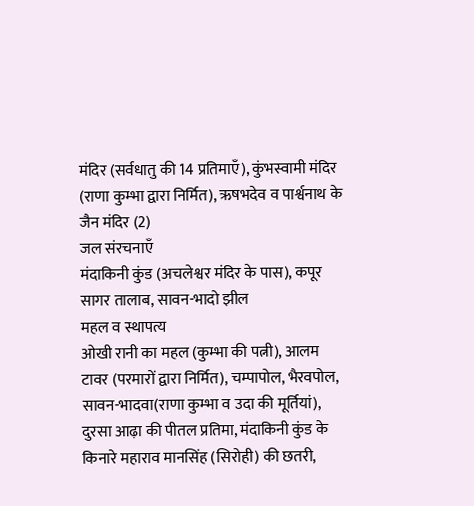मंदिर (सर्वधातु की 14 प्रतिमाएँ), कुंभस्वामी मंदिर (राणा कुम्भा द्वारा निर्मित), ऋषभदेव व पार्श्वनाथ के जैन मंदिर (2)
जल संरचनाएँ
मंदाकिनी कुंड (अचलेश्वर मंदिर के पास), कपूर सागर तालाब, सावन-भादो झील
महल व स्थापत्य
ओखी रानी का महल (कुम्भा की पत्नी), आलम टावर (परमारों द्वारा निर्मित), चम्पापोल, भैरवपोल, सावन-भादवा(राणा कुम्भा व उदा की मूर्तियां), दुरसा आढ़ा की पीतल प्रतिमा, मंदाकिनी कुंड के किनारे महाराव मानसिंह (सिरोही) की छतरी,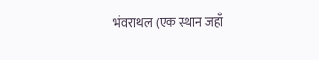भंवराथल (एक स्थान जहाँ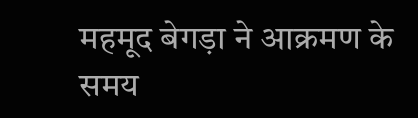महमूद बेगड़ा ने आक्रमण के समय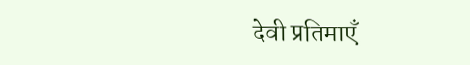देवी प्रतिमाएँ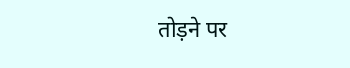तोड़ने पर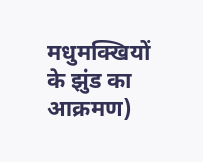मधुमक्खियों के झुंड का आक्रमण)